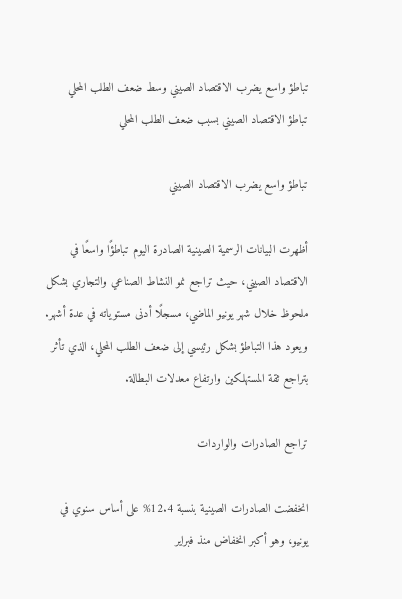تباطؤ واسع يضرب الاقتصاد الصيني وسط ضعف الطلب المحلي
تباطؤ الاقتصاد الصيني بسبب ضعف الطلب المحلي

تباطؤ واسع يضرب الاقتصاد الصيني

أظهرت البيانات الرسمية الصينية الصادرة اليوم تباطؤًا واسعًا في الاقتصاد الصيني، حيث تراجع نمو النشاط الصناعي والتجاري بشكل ملحوظ خلال شهر يونيو الماضي، مسجلًا أدنى مستوياته في عدة أشهر. ويعود هذا التباطؤ بشكل رئيسي إلى ضعف الطلب المحلي، الذي تأثر بتراجع ثقة المستهلكين وارتفاع معدلات البطالة.

تراجع الصادرات والواردات

انخفضت الصادرات الصينية بنسبة 12.4% على أساس سنوي في يونيو، وهو أكبر انخفاض منذ فبراير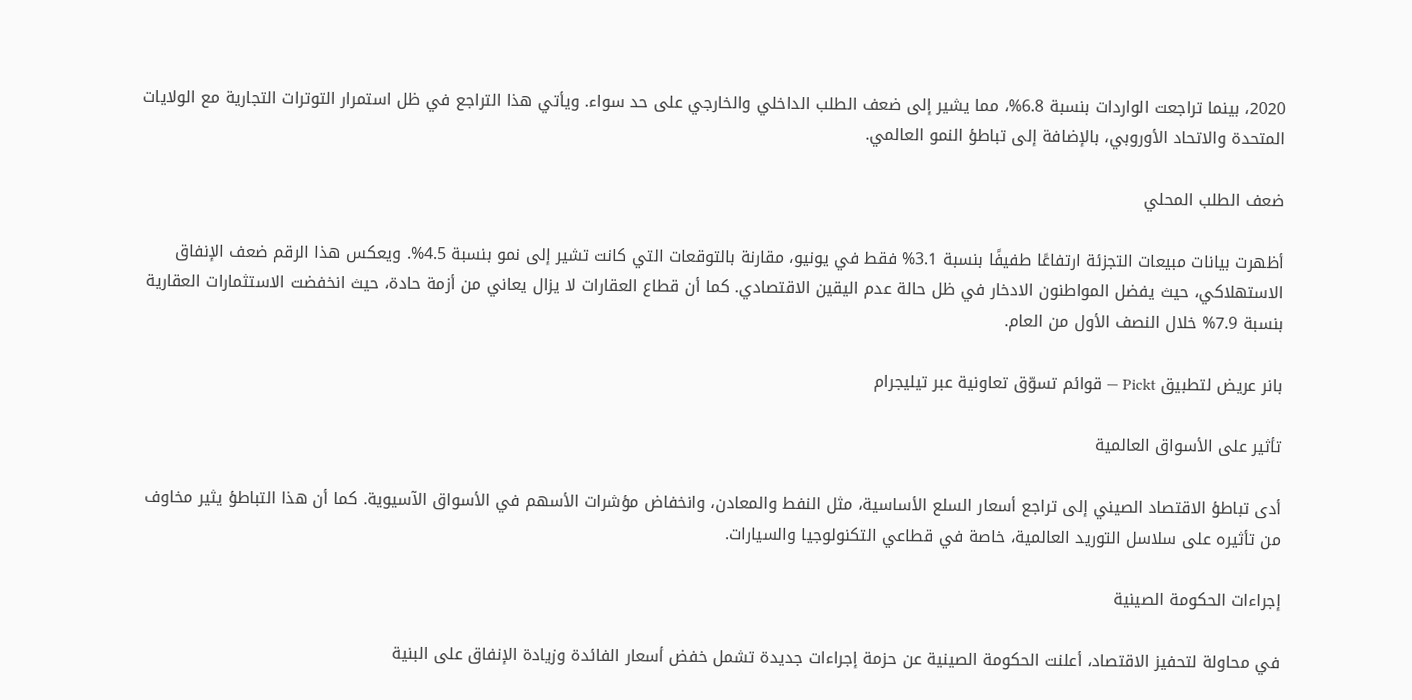2020، بينما تراجعت الواردات بنسبة 6.8%، مما يشير إلى ضعف الطلب الداخلي والخارجي على حد سواء. ويأتي هذا التراجع في ظل استمرار التوترات التجارية مع الولايات المتحدة والاتحاد الأوروبي، بالإضافة إلى تباطؤ النمو العالمي.

ضعف الطلب المحلي

أظهرت بيانات مبيعات التجزئة ارتفاعًا طفيفًا بنسبة 3.1% فقط في يونيو، مقارنة بالتوقعات التي كانت تشير إلى نمو بنسبة 4.5%. ويعكس هذا الرقم ضعف الإنفاق الاستهلاكي، حيث يفضل المواطنون الادخار في ظل حالة عدم اليقين الاقتصادي. كما أن قطاع العقارات لا يزال يعاني من أزمة حادة، حيث انخفضت الاستثمارات العقارية بنسبة 7.9% خلال النصف الأول من العام.

بانر عريض لتطبيق Pickt — قوائم تسوّق تعاونية عبر تيليجرام

تأثير على الأسواق العالمية

أدى تباطؤ الاقتصاد الصيني إلى تراجع أسعار السلع الأساسية، مثل النفط والمعادن، وانخفاض مؤشرات الأسهم في الأسواق الآسيوية. كما أن هذا التباطؤ يثير مخاوف من تأثيره على سلاسل التوريد العالمية، خاصة في قطاعي التكنولوجيا والسيارات.

إجراءات الحكومة الصينية

في محاولة لتحفيز الاقتصاد، أعلنت الحكومة الصينية عن حزمة إجراءات جديدة تشمل خفض أسعار الفائدة وزيادة الإنفاق على البنية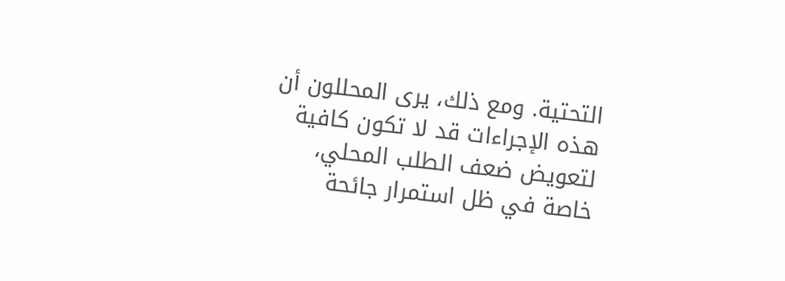التحتية. ومع ذلك، يرى المحللون أن هذه الإجراءات قد لا تكون كافية لتعويض ضعف الطلب المحلي، خاصة في ظل استمرار جائحة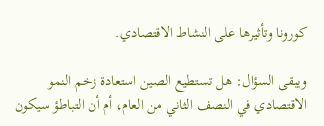كورونا وتأثيرها على النشاط الاقتصادي.

ويبقى السؤال: هل تستطيع الصين استعادة زخم النمو الاقتصادي في النصف الثاني من العام، أم أن التباطؤ سيكون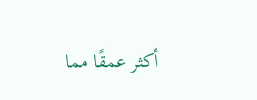أكثر عمقًا مما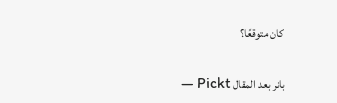كان متوقعًا؟

بانر بعد المقال Pickt —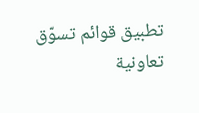تطبيق قوائم تسوّق تعاونية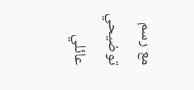مع رسم توضيحي عائلي